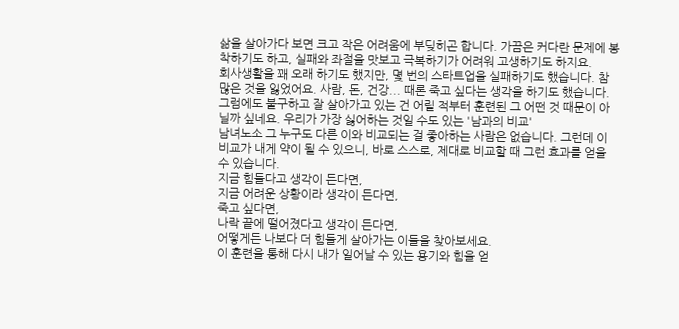삶을 살아가다 보면 크고 작은 어려움에 부딪히곤 합니다. 가끔은 커다란 문제에 봉착하기도 하고, 실패와 좌절을 맛보고 극복하기가 어려워 고생하기도 하지요.
회사생활을 꽤 오래 하기도 했지만, 몇 번의 스타트업을 실패하기도 했습니다. 참 많은 것을 잃었어요. 사람, 돈, 건강... 때론 죽고 싶다는 생각을 하기도 했습니다.
그럼에도 불구하고 잘 살아가고 있는 건 어릴 적부터 훈련된 그 어떤 것 때문이 아닐까 싶네요. 우리가 가장 싫어하는 것일 수도 있는 '남과의 비교'
남녀노소 그 누구도 다른 이와 비교되는 걸 좋아하는 사람은 없습니다. 그런데 이 비교가 내게 약이 될 수 있으니, 바로 스스로, 제대로 비교할 때 그런 효과를 얻을 수 있습니다.
지금 힘들다고 생각이 든다면,
지금 어려운 상황이라 생각이 든다면,
죽고 싶다면,
나락 끝에 떨어졌다고 생각이 든다면,
어떻게든 나보다 더 힘들게 살아가는 이들을 찾아보세요.
이 훈련을 통해 다시 내가 일어날 수 있는 용기와 힘을 얻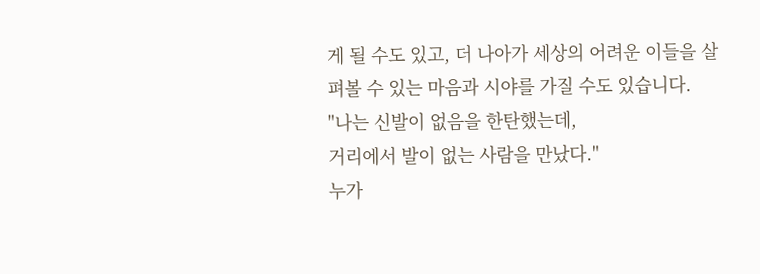게 될 수도 있고, 더 나아가 세상의 어려운 이들을 살펴볼 수 있는 마음과 시야를 가질 수도 있습니다.
"나는 신발이 없음을 한탄했는데,
거리에서 발이 없는 사람을 만났다."
누가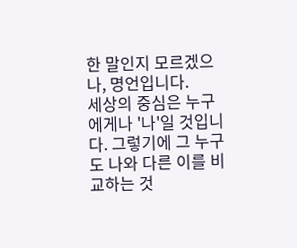한 말인지 모르겠으나, 명언입니다.
세상의 중심은 누구에게나 '나'일 것입니다. 그렇기에 그 누구도 나와 다른 이를 비교하는 것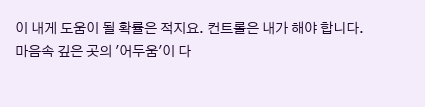이 내게 도움이 될 확률은 적지요. 컨트롤은 내가 해야 합니다.
마음속 깊은 곳의 '어두움'이 다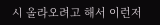시 올라오려고 해서 이런저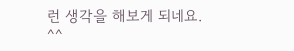런 생각을 해보게 되네요. ^^